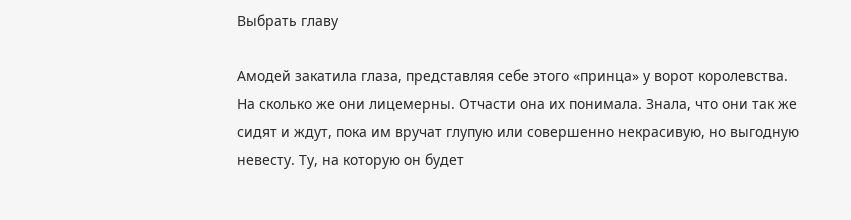Выбрать главу

Амодей закатила глаза, представляя себе этого «принца» у ворот королевства. На сколько же они лицемерны. Отчасти она их понимала. Знала, что они так же сидят и ждут, пока им вручат глупую или совершенно некрасивую, но выгодную невесту. Ту, на которую он будет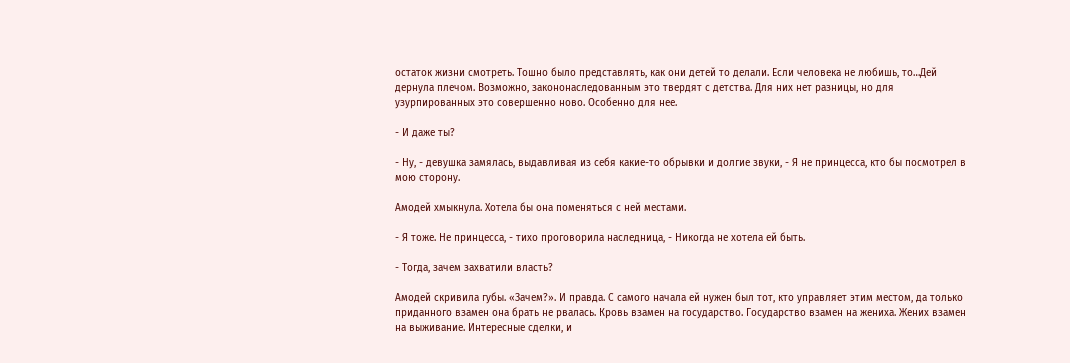остаток жизни смотреть. Тошно было представлять, как они детей то делали. Если человека не любишь, то…Дей дернула плечом. Возможно, закононаследованным это твердят с детства. Для них нет разницы, но для узурпированных это совершенно ново. Особенно для нее.

- И даже ты?

- Ну, - девушка замялась, выдавливая из себя какие-то обрывки и долгие звуки, - Я не принцесса, кто бы посмотрел в мою сторону.

Амодей хмыкнула. Хотела бы она поменяться с ней местами.

- Я тоже. Не принцесса, - тихо проговорила наследница, - Никогда не хотела ей быть.

- Тогда, зачем захватили власть?

Амодей скривила губы. «Зачем?». И правда. С самого начала ей нужен был тот, кто управляет этим местом, да только приданного взамен она брать не рвалась. Кровь взамен на государство. Государство взамен на жениха. Жених взамен на выживание. Интересные сделки, и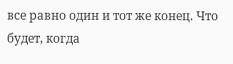все равно один и тот же конец. Что будет, когда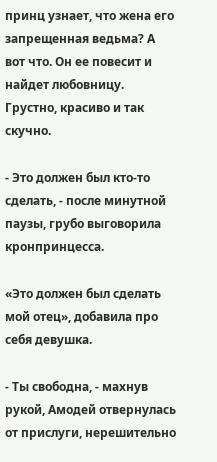принц узнает, что жена его запрещенная ведьма? А вот что. Он ее повесит и найдет любовницу. Грустно, красиво и так скучно.

- Это должен был кто-то сделать, - после минутной паузы, грубо выговорила кронпринцесса.

«Это должен был сделать мой отец», добавила про себя девушка.

- Ты свободна, - махнув рукой, Амодей отвернулась от прислуги, нерешительно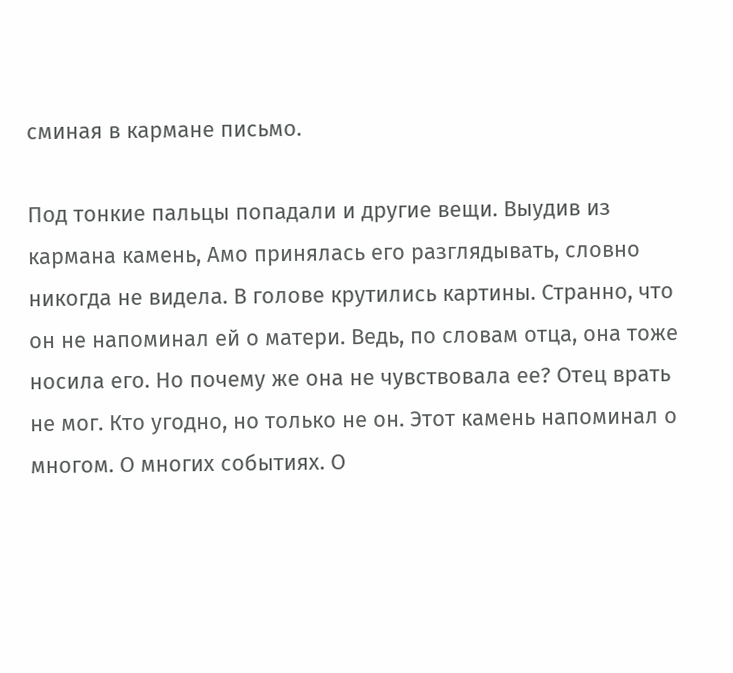сминая в кармане письмо.

Под тонкие пальцы попадали и другие вещи. Выудив из кармана камень, Амо принялась его разглядывать, словно никогда не видела. В голове крутились картины. Странно, что он не напоминал ей о матери. Ведь, по словам отца, она тоже носила его. Но почему же она не чувствовала ее? Отец врать не мог. Кто угодно, но только не он. Этот камень напоминал о многом. О многих событиях. О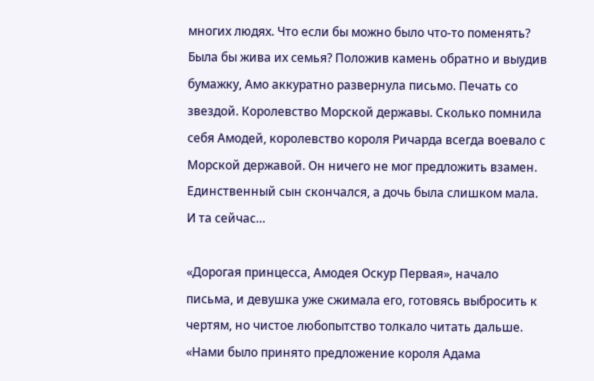многих людях. Что если бы можно было что-то поменять? Была бы жива их семья? Положив камень обратно и выудив бумажку, Амо аккуратно развернула письмо. Печать со звездой. Королевство Морской державы. Сколько помнила себя Амодей, королевство короля Ричарда всегда воевало с Морской державой. Он ничего не мог предложить взамен. Единственный сын скончался, а дочь была слишком мала. И та сейчас…

«Дорогая принцесса, Амодея Оскур Первая», начало письма, и девушка уже сжимала его, готовясь выбросить к чертям, но чистое любопытство толкало читать дальше. «Нами было принято предложение короля Адама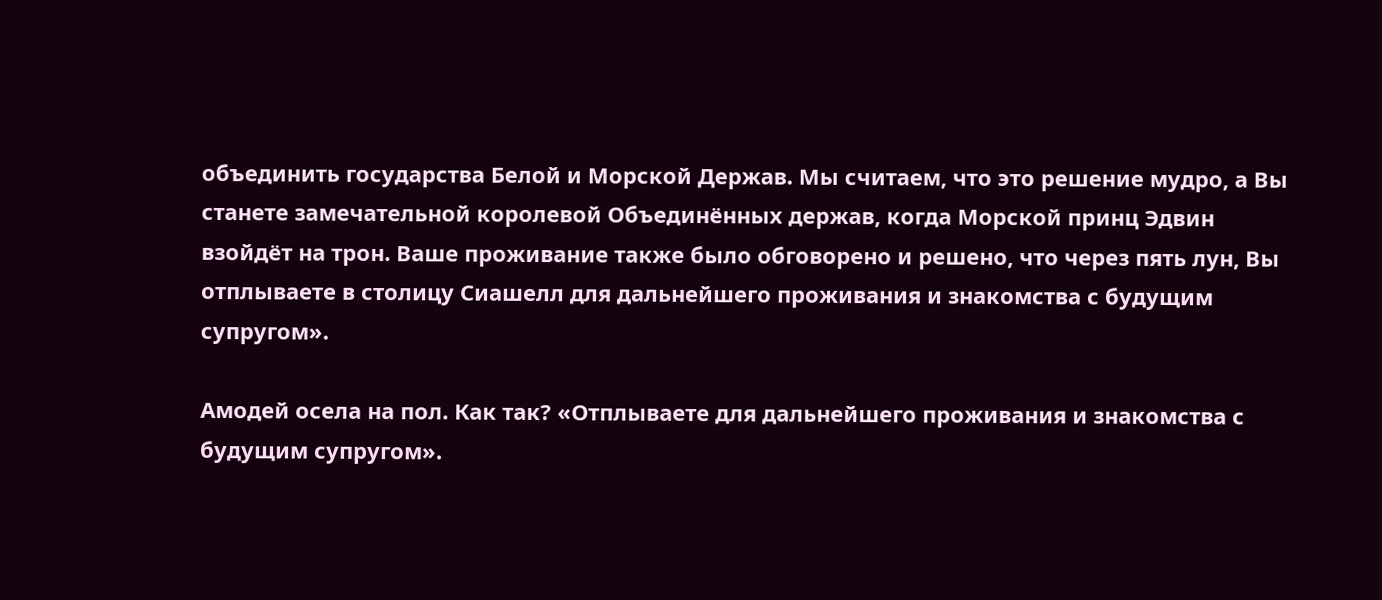объединить государства Белой и Морской Держав. Мы считаем, что это решение мудро, а Вы станете замечательной королевой Объединённых держав, когда Морской принц Эдвин взойдёт на трон. Ваше проживание также было обговорено и решено, что через пять лун, Вы отплываете в столицу Сиашелл для дальнейшего проживания и знакомства с будущим супругом».

Амодей осела на пол. Как так? «Отплываете для дальнейшего проживания и знакомства с будущим супругом».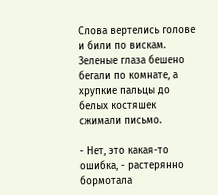Слова вертелись голове и били по вискам. Зеленые глаза бешено бегали по комнате, а хрупкие пальцы до белых костяшек сжимали письмо.

- Нет, это какая-то ошибка, - растерянно бормотала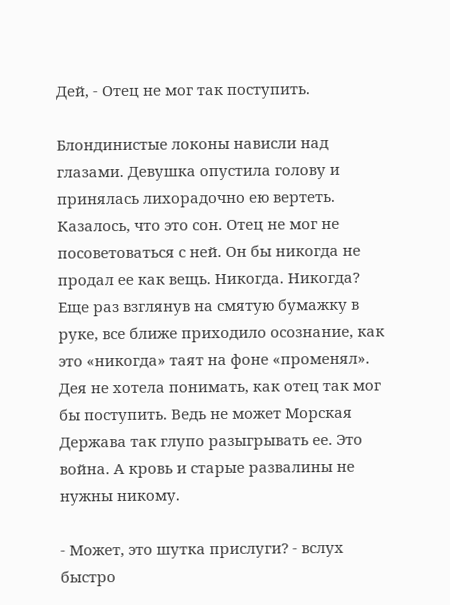Дей, - Отец не мог так поступить.

Блондинистые локоны нависли над глазами. Девушка опустила голову и принялась лихорадочно ею вертеть. Казалось, что это сон. Отец не мог не посоветоваться с ней. Он бы никогда не продал ее как вещь. Никогда. Никогда? Еще раз взглянув на смятую бумажку в руке, все ближе приходило осознание, как это «никогда» таят на фоне «променял». Дея не хотела понимать, как отец так мог бы поступить. Ведь не может Морская Держава так глупо разыгрывать ее. Это война. А кровь и старые развалины не нужны никому.

- Может, это шутка прислуги? - вслух быстро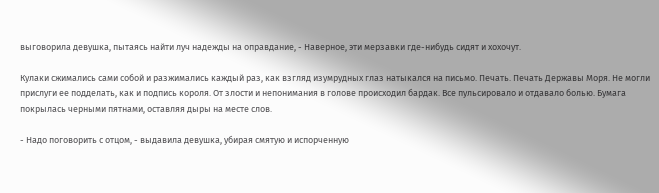выговорила девушка, пытаясь найти луч надежды на оправдание, - Наверное, эти мерзавки где-нибудь сидят и хохочут.

Кулаки сжимались сами собой и разжимались каждый раз, как взгляд изумрудных глаз натыкался на письмо. Печать. Печать Державы Моря. Не могли прислуги ее подделать, как и подпись короля. От злости и непонимания в голове происходил бардак. Все пульсировало и отдавало болью. Бумага покрылась черными пятнами, оставляя дыры на месте слов.

- Надо поговорить с отцом, - выдавила девушка, убирая смятую и испорченную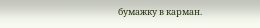бумажку в карман.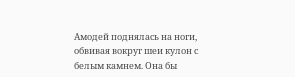Амодей поднялась на ноги, обвивая вокруг шеи кулон с белым камнем. Она бы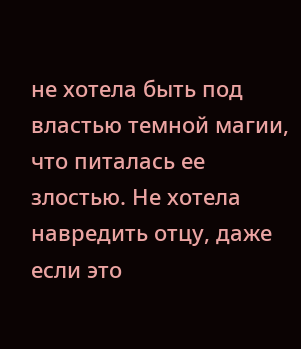не хотела быть под властью темной магии, что питалась ее злостью. Не хотела навредить отцу, даже если это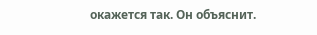окажется так. Он объяснит.